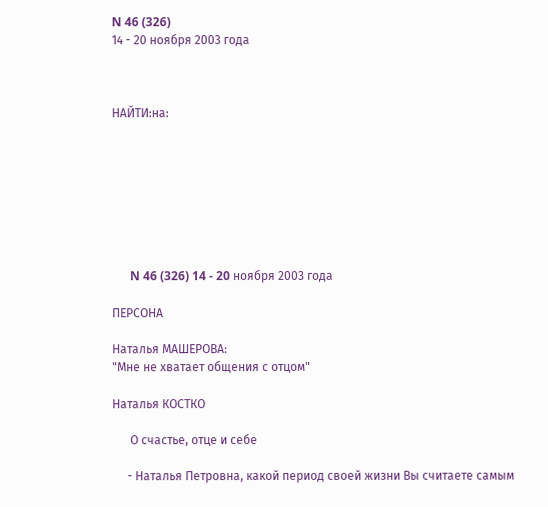N 46 (326)
14 - 20 ноября 2003 года



НАЙТИ:на:








      N 46 (326) 14 - 20 ноября 2003 года

ПЕРСОНА

Наталья МАШЕРОВА:
"Мне не хватает общения с отцом"

Наталья КОСТКО

      О счастье, отце и себе

     - Наталья Петровна, какой период своей жизни Вы считаете самым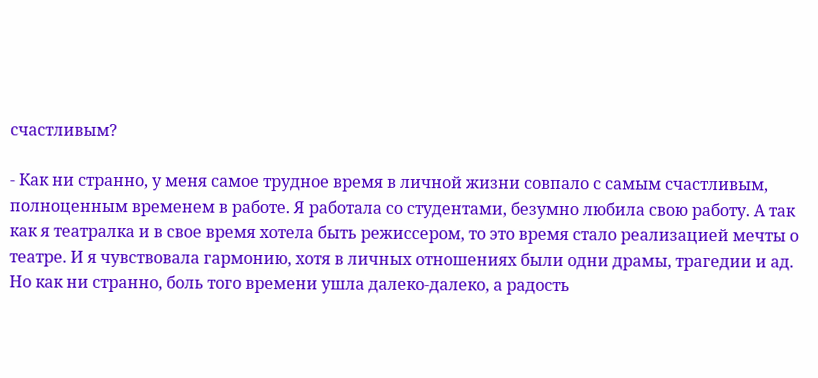счастливым?

- Как ни странно, у меня самое трудное время в личной жизни совпало с самым счастливым, полноценным временем в работе. Я работала со студентами, безумно любила свою работу. А так как я театралка и в свое время хотела быть режиссером, то это время стало реализацией мечты о театре. И я чувствовала гармонию, хотя в личных отношениях были одни драмы, трагедии и ад. Но как ни странно, боль того времени ушла далеко-далеко, а радость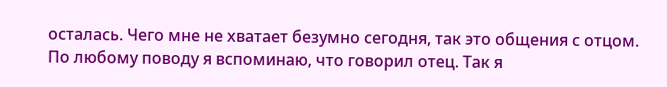осталась. Чего мне не хватает безумно сегодня, так это общения с отцом. По любому поводу я вспоминаю, что говорил отец. Так я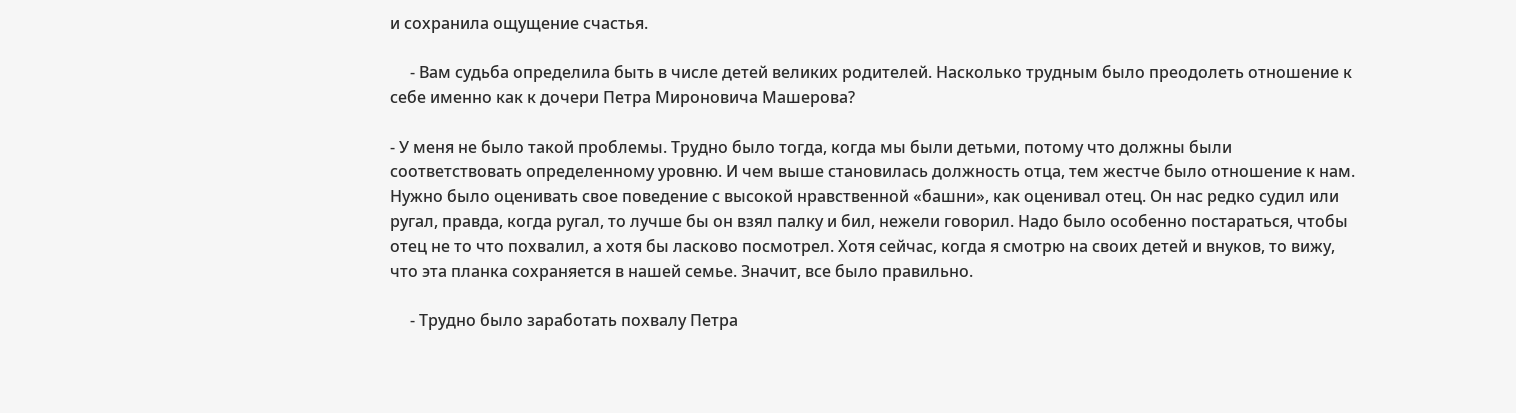и сохранила ощущение счастья.

     - Вам судьба определила быть в числе детей великих родителей. Насколько трудным было преодолеть отношение к себе именно как к дочери Петра Мироновича Машерова?

- У меня не было такой проблемы. Трудно было тогда, когда мы были детьми, потому что должны были соответствовать определенному уровню. И чем выше становилась должность отца, тем жестче было отношение к нам. Нужно было оценивать свое поведение с высокой нравственной «башни», как оценивал отец. Он нас редко судил или ругал, правда, когда ругал, то лучше бы он взял палку и бил, нежели говорил. Надо было особенно постараться, чтобы отец не то что похвалил, а хотя бы ласково посмотрел. Хотя сейчас, когда я смотрю на своих детей и внуков, то вижу, что эта планка сохраняется в нашей семье. Значит, все было правильно.

     - Трудно было заработать похвалу Петра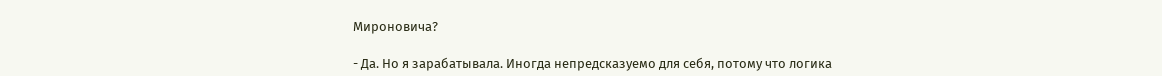Мироновича?

- Да. Но я зарабатывала. Иногда непредсказуемо для себя, потому что логика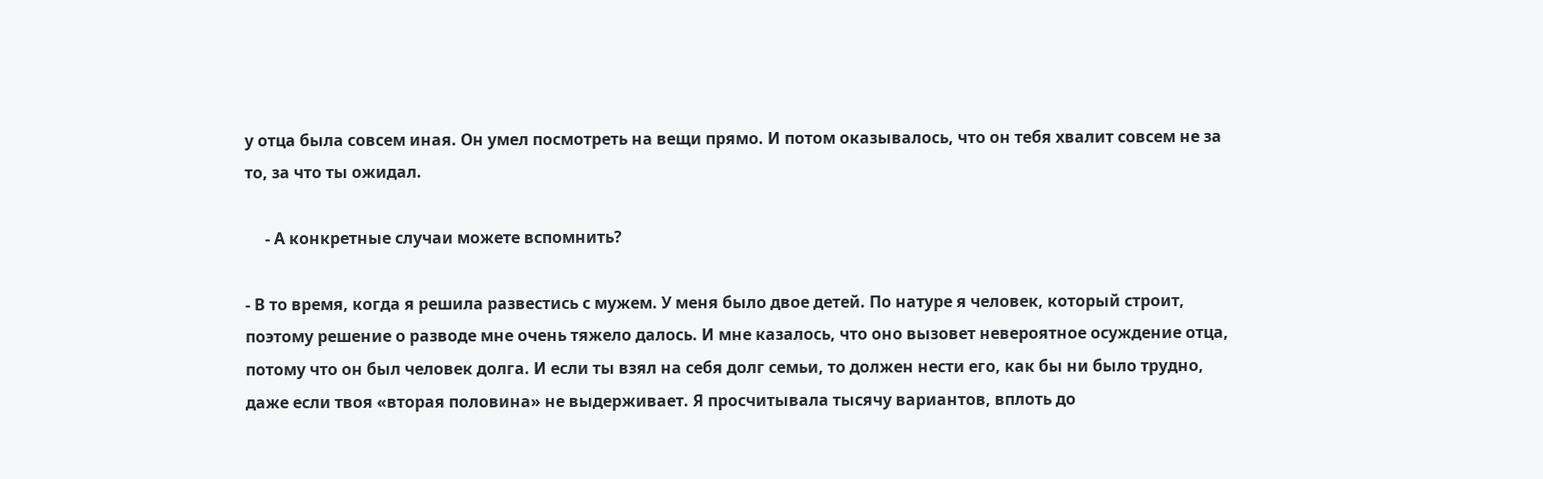у отца была совсем иная. Он умел посмотреть на вещи прямо. И потом оказывалось, что он тебя хвалит совсем не за то, за что ты ожидал.

     - А конкретные случаи можете вспомнить?

- В то время, когда я решила развестись с мужем. У меня было двое детей. По натуре я человек, который строит, поэтому решение о разводе мне очень тяжело далось. И мне казалось, что оно вызовет невероятное осуждение отца, потому что он был человек долга. И если ты взял на себя долг семьи, то должен нести его, как бы ни было трудно, даже если твоя «вторая половина» не выдерживает. Я просчитывала тысячу вариантов, вплоть до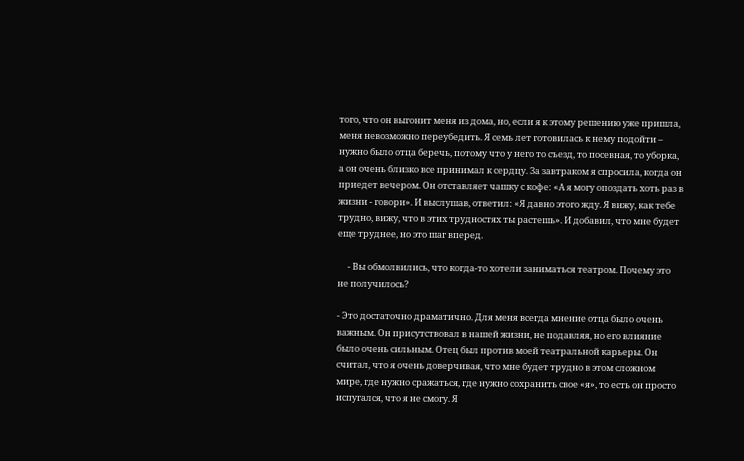того, что он выгонит меня из дома, но, если я к этому решению уже пришла, меня невозможно переубедить. Я семь лет готовилась к нему подойти – нужно было отца беречь, потому что у него то съезд, то посевная, то уборка, а он очень близко все принимал к сердцу. За завтраком я спросила, когда он приедет вечером. Он отставляет чашку с кофе: «А я могу опоздать хоть раз в жизни - говори». И выслушав, ответил: «Я давно этого жду. Я вижу, как тебе трудно, вижу, что в этих трудностях ты растешь». И добавил, что мне будет еще труднее, но это шаг вперед.

     - Вы обмолвились, что когда-то хотели заниматься театром. Почему это не получилось?

- Это достаточно драматично. Для меня всегда мнение отца было очень важным. Он присутствовал в нашей жизни, не подавляя, но его влияние было очень сильным. Отец был против моей театральной карьеры. Он считал, что я очень доверчивая, что мне будет трудно в этом сложном мире, где нужно сражаться, где нужно сохранить свое «я», то есть он просто испугался, что я не смогу. Я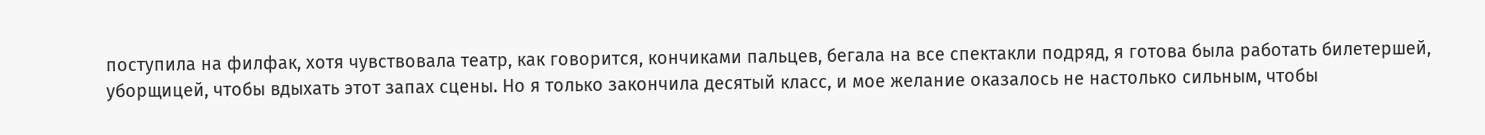поступила на филфак, хотя чувствовала театр, как говорится, кончиками пальцев, бегала на все спектакли подряд, я готова была работать билетершей, уборщицей, чтобы вдыхать этот запах сцены. Но я только закончила десятый класс, и мое желание оказалось не настолько сильным, чтобы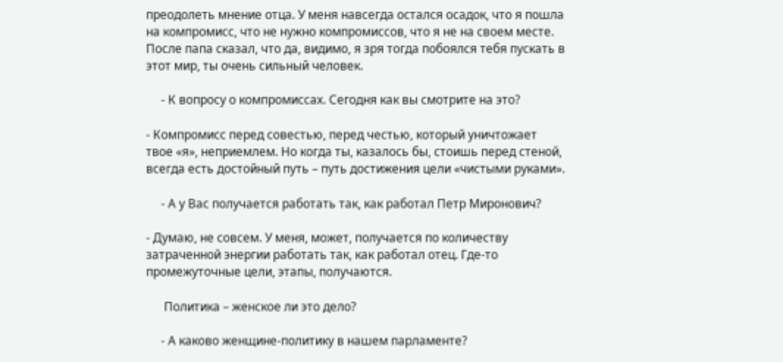преодолеть мнение отца. У меня навсегда остался осадок, что я пошла на компромисс, что не нужно компромиссов, что я не на своем месте. После папа сказал, что да, видимо, я зря тогда побоялся тебя пускать в этот мир, ты очень сильный человек.

     - К вопросу о компромиссах. Сегодня как вы смотрите на это?

- Компромисс перед совестью, перед честью, который уничтожает твое «я», неприемлем. Но когда ты, казалось бы, стоишь перед стеной, всегда есть достойный путь – путь достижения цели «чистыми руками».

     - А у Вас получается работать так, как работал Петр Миронович?

- Думаю, не совсем. У меня, может, получается по количеству затраченной энергии работать так, как работал отец. Где-то промежуточные цели, этапы, получаются.

      Политика – женское ли это дело?

     - А каково женщине-политику в нашем парламенте?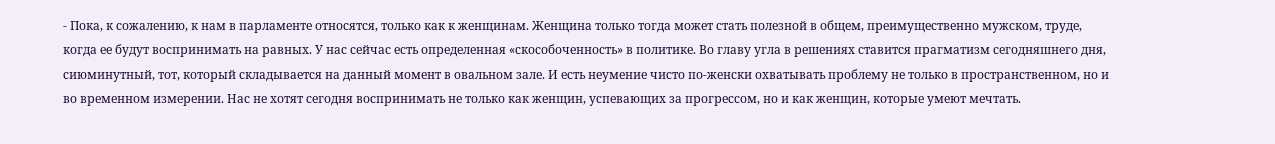- Пока, к сожалению, к нам в парламенте относятся, только как к женщинам. Женщина только тогда может стать полезной в общем, преимущественно мужском, труде, когда ее будут воспринимать на равных. У нас сейчас есть определенная «скособоченность» в политике. Во главу угла в решениях ставится прагматизм сегодняшнего дня, сиюминутный, тот, который складывается на данный момент в овальном зале. И есть неумение чисто по-женски охватывать проблему не только в пространственном, но и во временном измерении. Нас не хотят сегодня воспринимать не только как женщин, успевающих за прогрессом, но и как женщин, которые умеют мечтать.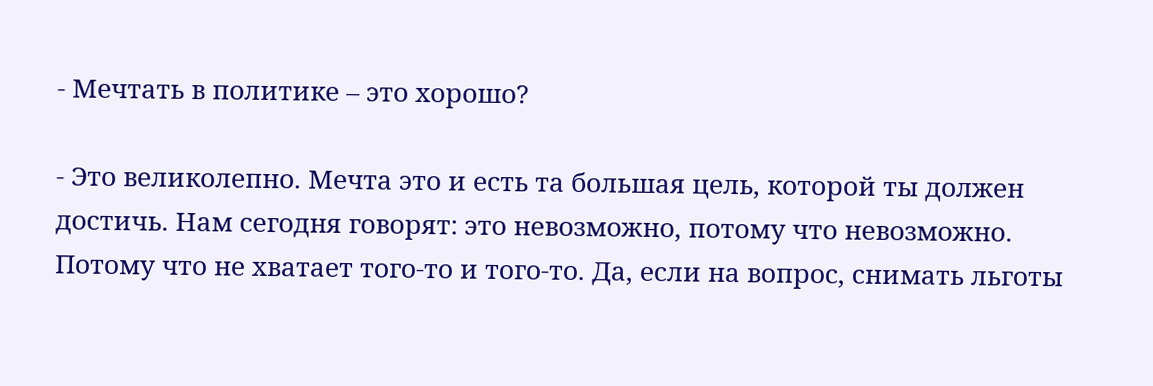- Мечтать в политике – это хорошо?

- Это великолепно. Мечта это и есть та большая цель, которой ты должен достичь. Нам сегодня говорят: это невозможно, потому что невозможно. Потому что не хватает того-то и того-то. Да, если на вопрос, снимать льготы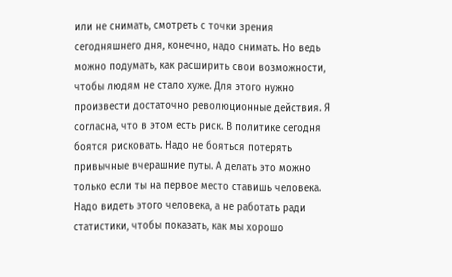или не снимать, смотреть с точки зрения сегодняшнего дня, конечно, надо снимать. Но ведь можно подумать, как расширить свои возможности, чтобы людям не стало хуже. Для этого нужно произвести достаточно революционные действия. Я согласна, что в этом есть риск. В политике сегодня боятся рисковать. Надо не бояться потерять привычные вчерашние путы. А делать это можно только если ты на первое место ставишь человека. Надо видеть этого человека, а не работать ради статистики, чтобы показать, как мы хорошо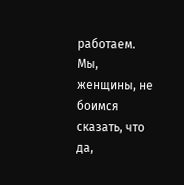работаем. Мы, женщины, не боимся сказать, что да,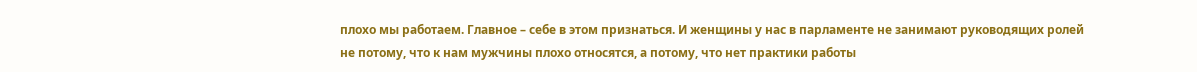плохо мы работаем. Главное – себе в этом признаться. И женщины у нас в парламенте не занимают руководящих ролей не потому, что к нам мужчины плохо относятся, а потому, что нет практики работы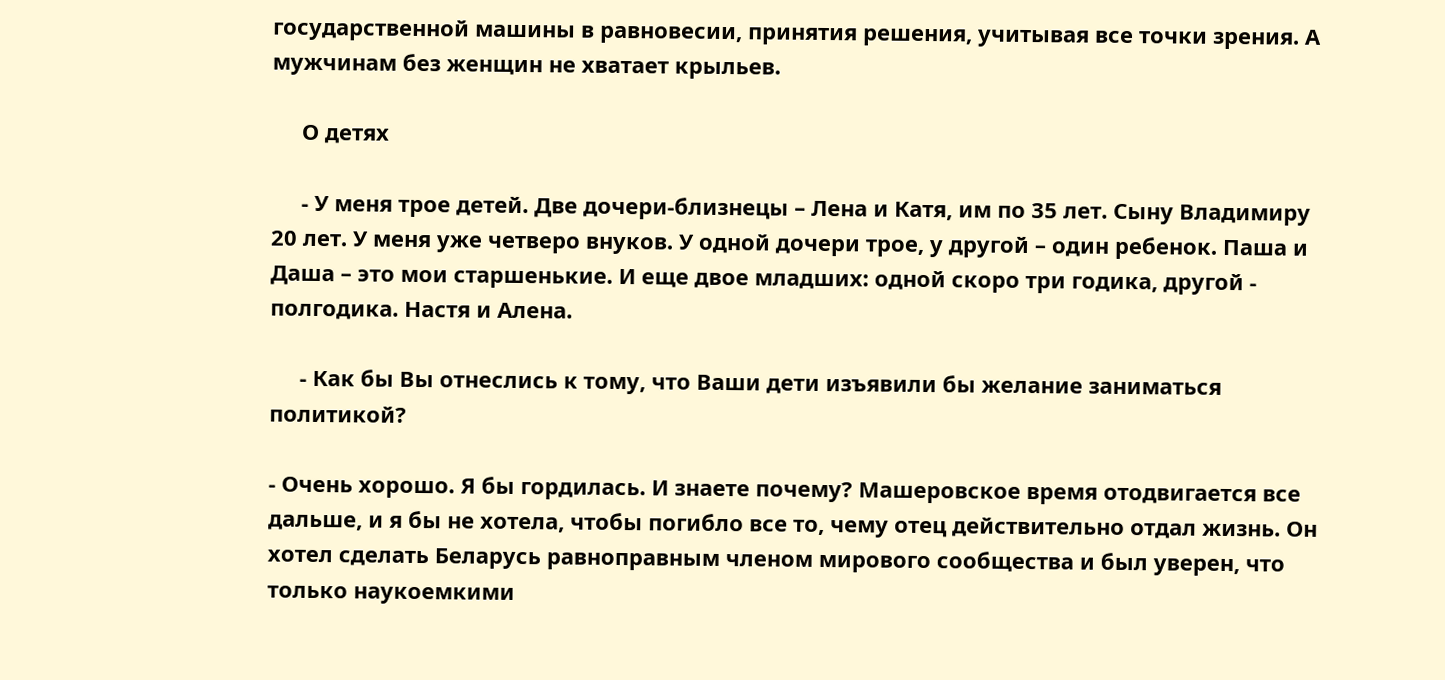государственной машины в равновесии, принятия решения, учитывая все точки зрения. А мужчинам без женщин не хватает крыльев.

     О детях

     - У меня трое детей. Две дочери-близнецы – Лена и Катя, им по 35 лет. Сыну Владимиру 20 лет. У меня уже четверо внуков. У одной дочери трое, у другой – один ребенок. Паша и Даша – это мои старшенькие. И еще двое младших: одной скоро три годика, другой - полгодика. Настя и Алена.

     - Как бы Вы отнеслись к тому, что Ваши дети изъявили бы желание заниматься политикой?

- Очень хорошо. Я бы гордилась. И знаете почему? Машеровское время отодвигается все дальше, и я бы не хотела, чтобы погибло все то, чему отец действительно отдал жизнь. Он хотел сделать Беларусь равноправным членом мирового сообщества и был уверен, что только наукоемкими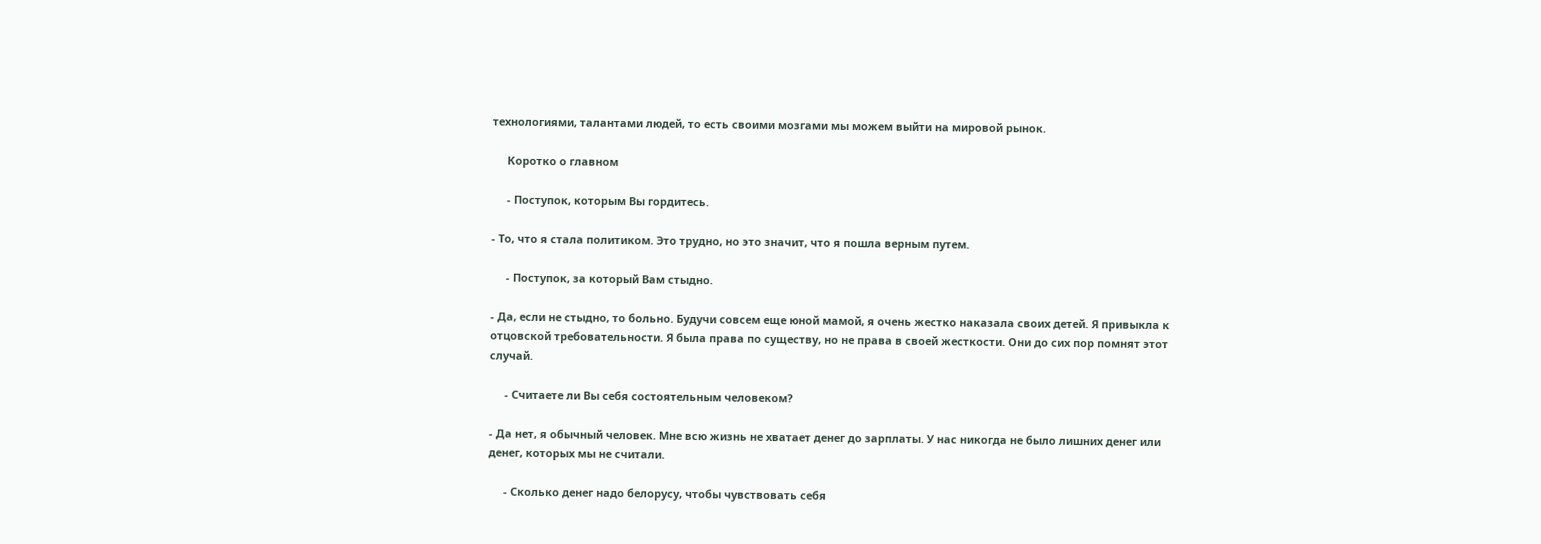технологиями, талантами людей, то есть своими мозгами мы можем выйти на мировой рынок.

     Коротко о главном

     - Поступок, которым Вы гордитесь.

- То, что я стала политиком. Это трудно, но это значит, что я пошла верным путем.

     - Поступок, за который Вам стыдно.

- Да, если не стыдно, то больно. Будучи совсем еще юной мамой, я очень жестко наказала своих детей. Я привыкла к отцовской требовательности. Я была права по существу, но не права в своей жесткости. Они до сих пор помнят этот случай.

     - Считаете ли Вы себя состоятельным человеком?

- Да нет, я обычный человек. Мне всю жизнь не хватает денег до зарплаты. У нас никогда не было лишних денег или денег, которых мы не считали.

     - Сколько денег надо белорусу, чтобы чувствовать себя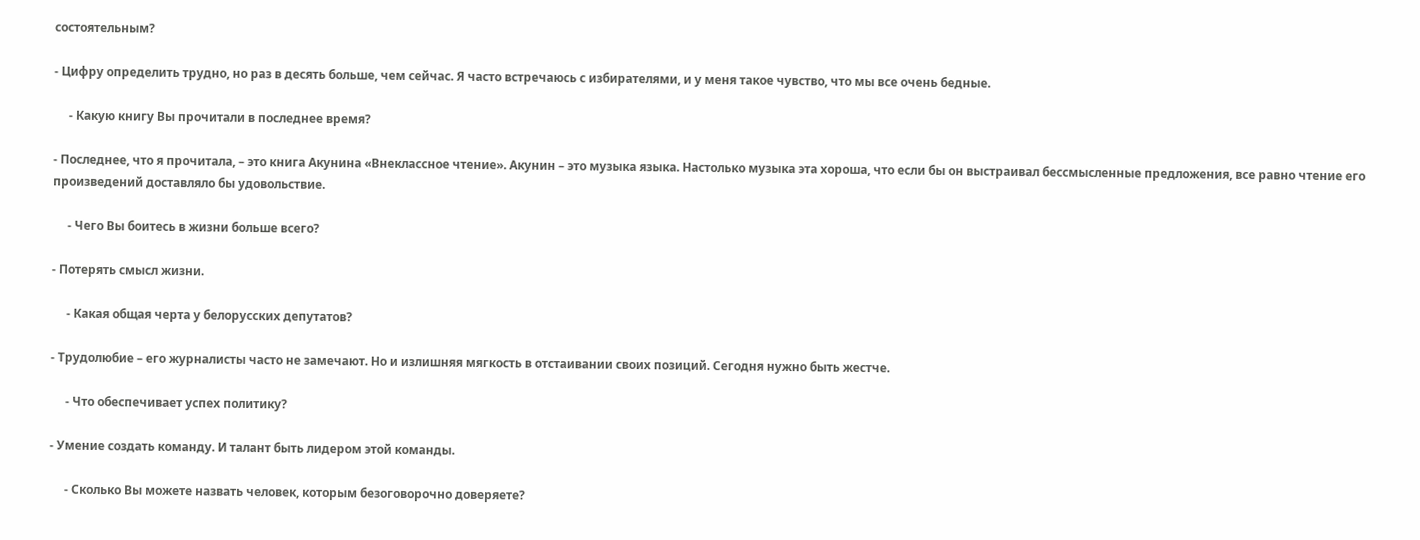состоятельным?

- Цифру определить трудно, но раз в десять больше, чем сейчас. Я часто встречаюсь с избирателями, и у меня такое чувство, что мы все очень бедные.

     - Какую книгу Вы прочитали в последнее время?

- Последнее, что я прочитала, – это книга Акунина «Внеклассное чтение». Акунин – это музыка языка. Настолько музыка эта хороша, что если бы он выстраивал бессмысленные предложения, все равно чтение его произведений доставляло бы удовольствие.

     - Чего Вы боитесь в жизни больше всего?

- Потерять смысл жизни.

     - Какая общая черта у белорусских депутатов?

- Трудолюбие – его журналисты часто не замечают. Но и излишняя мягкость в отстаивании своих позиций. Сегодня нужно быть жестче.

     - Что обеспечивает успех политику?

- Умение создать команду. И талант быть лидером этой команды.

     - Сколько Вы можете назвать человек, которым безоговорочно доверяете?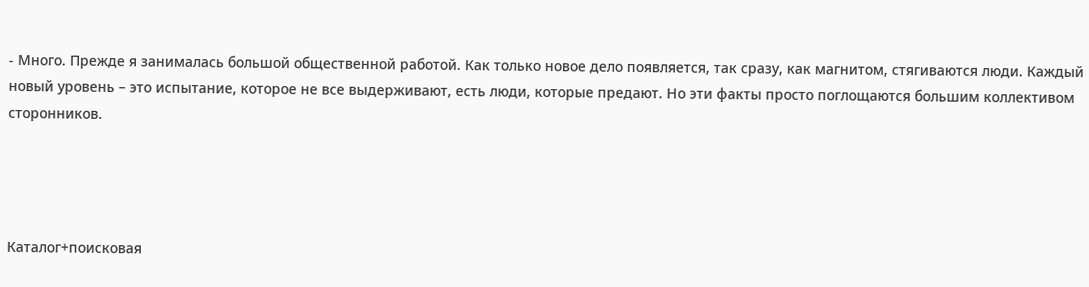- Много. Прежде я занималась большой общественной работой. Как только новое дело появляется, так сразу, как магнитом, стягиваются люди. Каждый новый уровень – это испытание, которое не все выдерживают, есть люди, которые предают. Но эти факты просто поглощаются большим коллективом сторонников.




Каталог+поисковая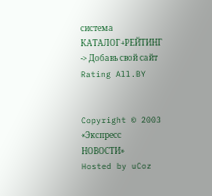система КАТАЛОГ+РЕЙТИНГ -> Добавь свой сайт Rating All.BY


Copyright © 2003 «Экспресс НОВОСТИ»
Hosted by uCoz